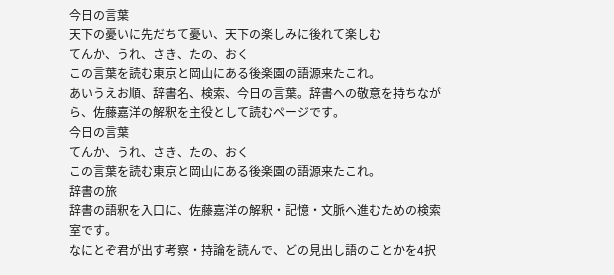今日の言葉
天下の憂いに先だちて憂い、天下の楽しみに後れて楽しむ
てんか、うれ、さき、たの、おく
この言葉を読む東京と岡山にある後楽園の語源来たこれ。
あいうえお順、辞書名、検索、今日の言葉。辞書への敬意を持ちながら、佐藤嘉洋の解釈を主役として読むページです。
今日の言葉
てんか、うれ、さき、たの、おく
この言葉を読む東京と岡山にある後楽園の語源来たこれ。
辞書の旅
辞書の語釈を入口に、佐藤嘉洋の解釈・記憶・文脈へ進むための検索室です。
なにとぞ君が出す考察・持論を読んで、どの見出し語のことかを4択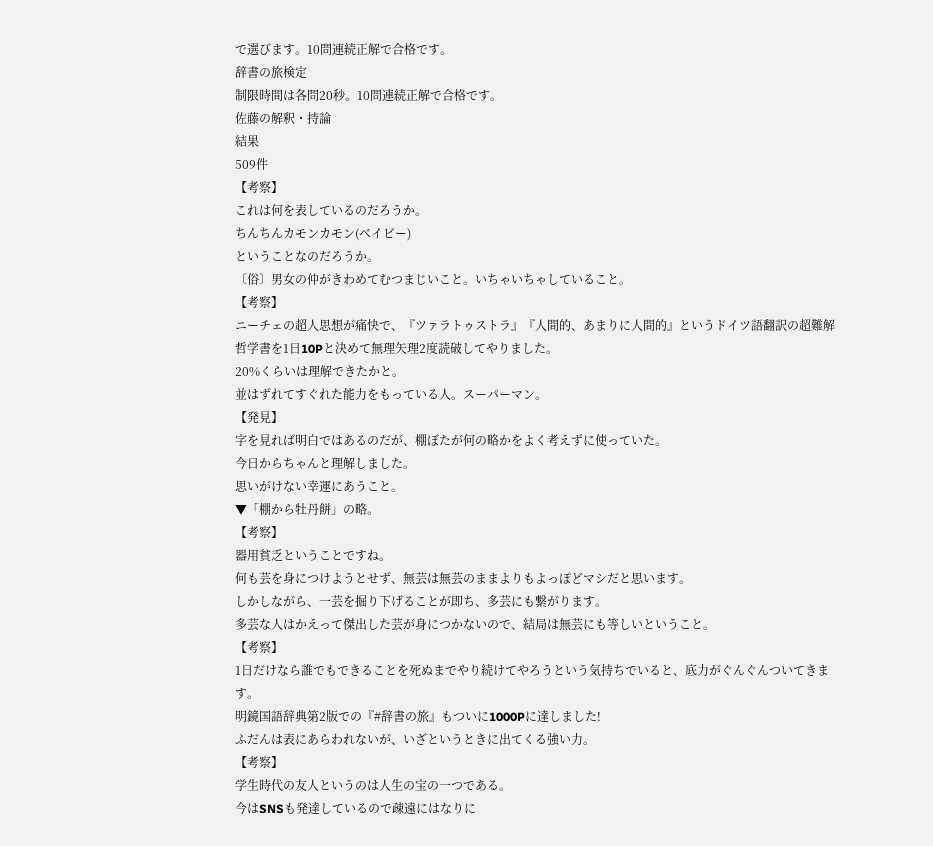で選びます。10問連続正解で合格です。
辞書の旅検定
制限時間は各問20秒。10問連続正解で合格です。
佐藤の解釈・持論
結果
509件
【考察】
これは何を表しているのだろうか。
ちんちんカモンカモン(ベイビー)
ということなのだろうか。
〔俗〕男女の仲がきわめてむつまじいこと。いちゃいちゃしていること。
【考察】
ニーチェの超人思想が痛快で、『ツァラトゥストラ』『人間的、あまりに人間的』というドイツ語翻訳の超難解哲学書を1日10Pと決めて無理矢理2度読破してやりました。
20%くらいは理解できたかと。
並はずれてすぐれた能力をもっている人。スーパーマン。
【発見】
字を見れば明白ではあるのだが、棚ぼたが何の略かをよく考えずに使っていた。
今日からちゃんと理解しました。
思いがけない幸運にあうこと。
▼「棚から牡丹餅」の略。
【考察】
器用貧乏ということですね。
何も芸を身につけようとせず、無芸は無芸のままよりもよっぽどマシだと思います。
しかしながら、一芸を掘り下げることが即ち、多芸にも繋がります。
多芸な人はかえって傑出した芸が身につかないので、結局は無芸にも等しいということ。
【考察】
1日だけなら誰でもできることを死ぬまでやり続けてやろうという気持ちでいると、底力がぐんぐんついてきます。
明鏡国語辞典第2版での『#辞書の旅』もついに1000Pに達しました!
ふだんは表にあらわれないが、いざというときに出てくる強い力。
【考察】
学生時代の友人というのは人生の宝の一つである。
今はSNSも発達しているので疎遠にはなりに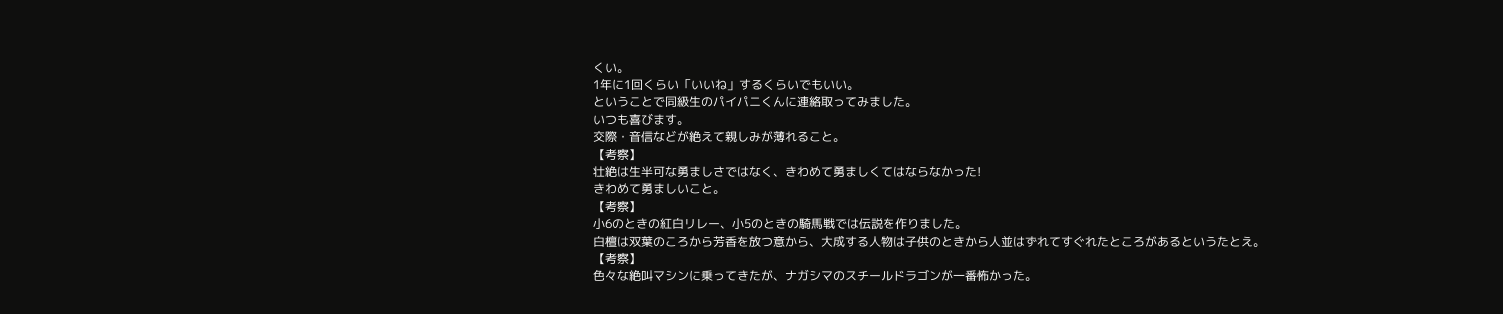くい。
1年に1回くらい「いいね」するくらいでもいい。
ということで同級生のパイパニくんに連絡取ってみました。
いつも喜びます。
交際・音信などが絶えて親しみが薄れること。
【考察】
壮絶は生半可な勇ましさではなく、きわめて勇ましくてはならなかった!
きわめて勇ましいこと。
【考察】
小6のときの紅白リレー、小5のときの騎馬戦では伝説を作りました。
白檀は双葉のころから芳香を放つ意から、大成する人物は子供のときから人並はずれてすぐれたところがあるというたとえ。
【考察】
色々な絶叫マシンに乗ってきたが、ナガシマのスチールドラゴンが一番怖かった。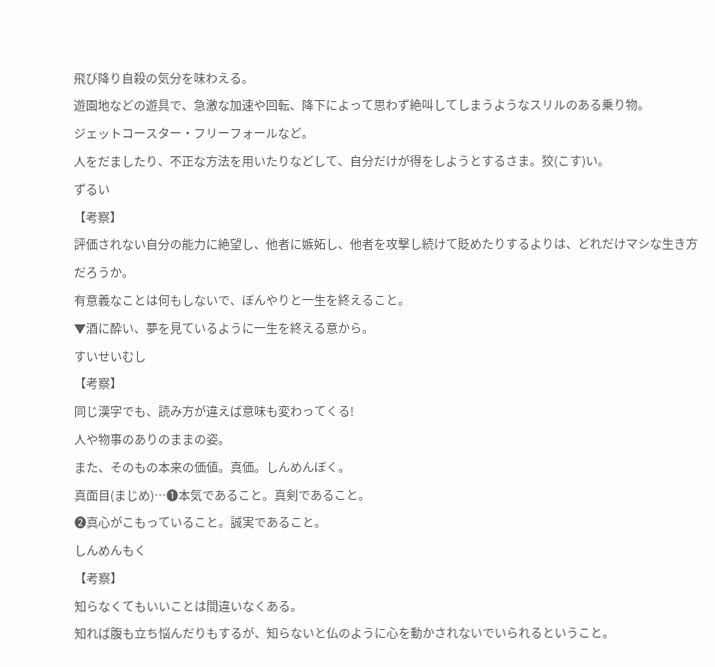飛び降り自殺の気分を味わえる。
遊園地などの遊具で、急激な加速や回転、降下によって思わず絶叫してしまうようなスリルのある乗り物。
ジェットコースター・フリーフォールなど。
人をだましたり、不正な方法を用いたりなどして、自分だけが得をしようとするさま。狡(こす)い。
ずるい
【考察】
評価されない自分の能力に絶望し、他者に嫉妬し、他者を攻撃し続けて貶めたりするよりは、どれだけマシな生き方だろうか。
有意義なことは何もしないで、ぼんやりと一生を終えること。
▼酒に酔い、夢を見ているように一生を終える意から。
すいせいむし
【考察】
同じ漢字でも、読み方が違えば意味も変わってくる!
人や物事のありのままの姿。
また、そのもの本来の価値。真価。しんめんぼく。
真面目(まじめ)…❶本気であること。真剣であること。
❷真心がこもっていること。誠実であること。
しんめんもく
【考察】
知らなくてもいいことは間違いなくある。
知れば腹も立ち悩んだりもするが、知らないと仏のように心を動かされないでいられるということ。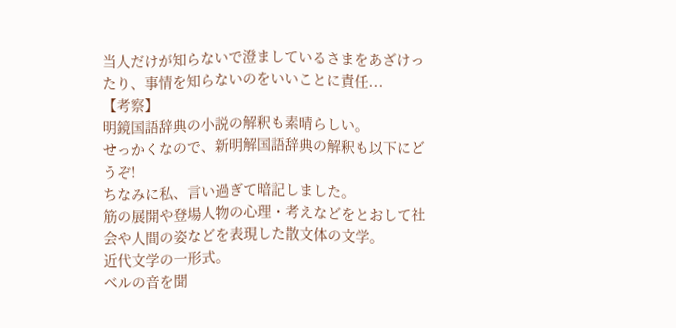当人だけが知らないで澄ましているさまをあざけったり、事情を知らないのをいいことに責任...
【考察】
明鏡国語辞典の小説の解釈も素晴らしい。
せっかくなので、新明解国語辞典の解釈も以下にどうぞ!
ちなみに私、言い過ぎて暗記しました。
筋の展開や登場人物の心理・考えなどをとおして社会や人間の姿などを表現した散文体の文学。
近代文学の一形式。
ベルの音を聞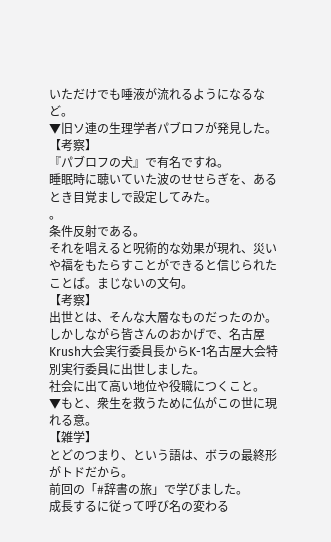いただけでも唾液が流れるようになるなど。
▼旧ソ連の生理学者パブロフが発見した。
【考察】
『パブロフの犬』で有名ですね。
睡眠時に聴いていた波のせせらぎを、あるとき目覚ましで設定してみた。
。
条件反射である。
それを唱えると呪術的な効果が現れ、災いや福をもたらすことができると信じられたことば。まじないの文句。
【考察】
出世とは、そんな大層なものだったのか。
しかしながら皆さんのおかげで、名古屋Krush大会実行委員長からK-1名古屋大会特別実行委員に出世しました。
社会に出て高い地位や役職につくこと。
▼もと、衆生を救うために仏がこの世に現れる意。
【雑学】
とどのつまり、という語は、ボラの最終形がトドだから。
前回の「#辞書の旅」で学びました。
成長するに従って呼び名の変わる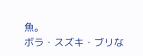魚。
ボラ・スズキ・ブリな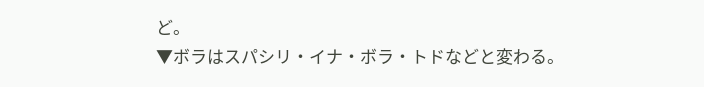ど。
▼ボラはスパシリ・イナ・ボラ・トドなどと変わる。